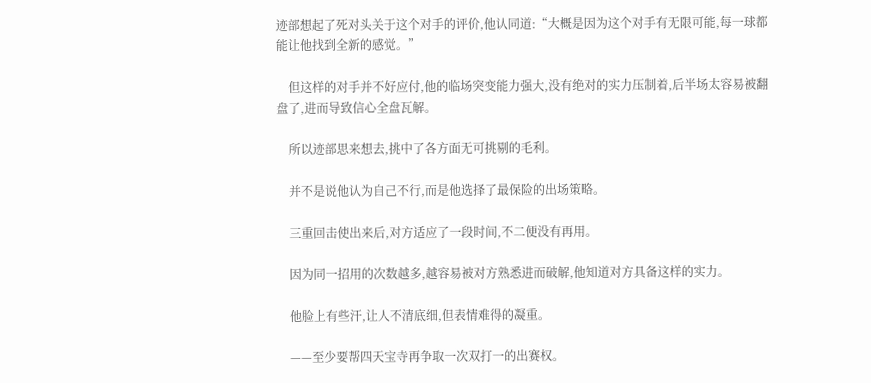迹部想起了死对头关于这个对手的评价,他认同道:“大概是因为这个对手有无限可能,每一球都能让他找到全新的感觉。”

    但这样的对手并不好应付,他的临场突变能力强大,没有绝对的实力压制着,后半场太容易被翻盘了,进而导致信心全盘瓦解。

    所以迹部思来想去,挑中了各方面无可挑剔的毛利。

    并不是说他认为自己不行,而是他选择了最保险的出场策略。

    三重回击使出来后,对方适应了一段时间,不二便没有再用。

    因为同一招用的次数越多,越容易被对方熟悉进而破解,他知道对方具备这样的实力。

    他脸上有些汗,让人不清底细,但表情难得的凝重。

    ——至少要帮四天宝寺再争取一次双打一的出赛权。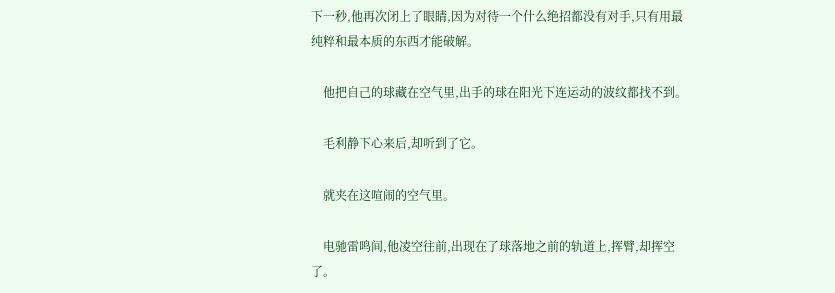下一秒,他再次闭上了眼睛,因为对待一个什么绝招都没有对手,只有用最纯粹和最本质的东西才能破解。

    他把自己的球藏在空气里,出手的球在阳光下连运动的波纹都找不到。

    毛利静下心来后,却听到了它。

    就夹在这喧闹的空气里。

    电驰雷鸣间,他凌空往前,出现在了球落地之前的轨道上,挥臂,却挥空了。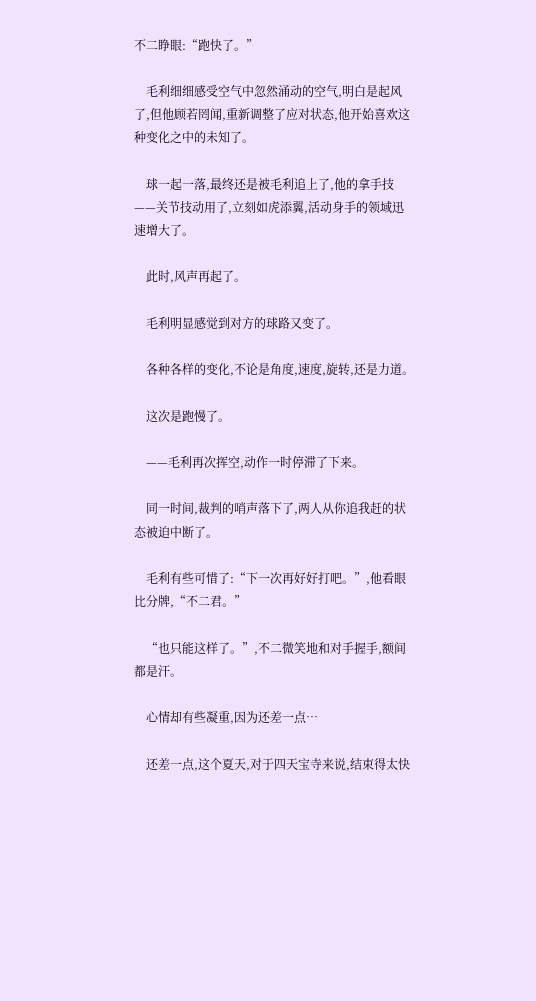不二睁眼:“跑快了。”

    毛利细细感受空气中忽然涌动的空气,明白是起风了,但他顾若罔闻,重新调整了应对状态,他开始喜欢这种变化之中的未知了。

    球一起一落,最终还是被毛利追上了,他的拿手技——关节技动用了,立刻如虎添翼,活动身手的领域迅速增大了。

    此时,风声再起了。

    毛利明显感觉到对方的球路又变了。

    各种各样的变化,不论是角度,速度,旋转,还是力道。

    这次是跑慢了。

    ——毛利再次挥空,动作一时停滞了下来。

    同一时间,裁判的哨声落下了,两人从你追我赶的状态被迫中断了。

    毛利有些可惜了:“下一次再好好打吧。”,他看眼比分牌,“不二君。”

    “也只能这样了。”,不二微笑地和对手握手,额间都是汗。

    心情却有些凝重,因为还差一点…

    还差一点,这个夏天,对于四天宝寺来说,结束得太快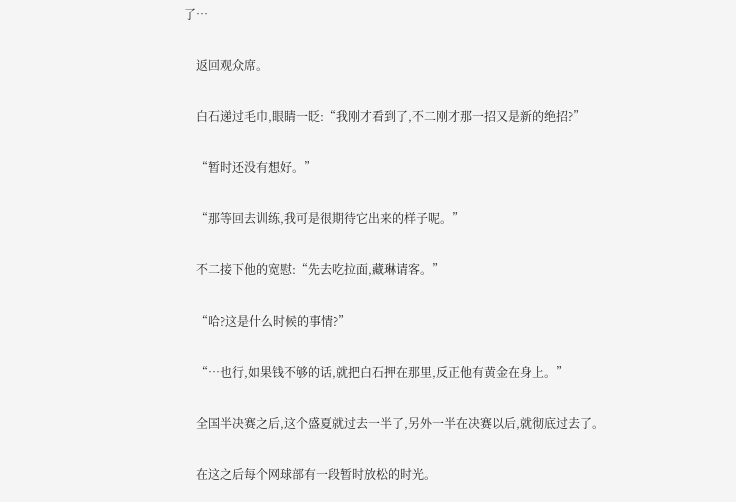了…

    返回观众席。

    白石递过毛巾,眼睛一眨:“我刚才看到了,不二刚才那一招又是新的绝招?”

    “暂时还没有想好。”

    “那等回去训练,我可是很期待它出来的样子呢。”

    不二接下他的宽慰:“先去吃拉面,藏琳请客。”

    “哈?这是什么时候的事情?”

    “…也行,如果钱不够的话,就把白石押在那里,反正他有黄金在身上。”

    全国半决赛之后,这个盛夏就过去一半了,另外一半在决赛以后,就彻底过去了。

    在这之后每个网球部有一段暂时放松的时光。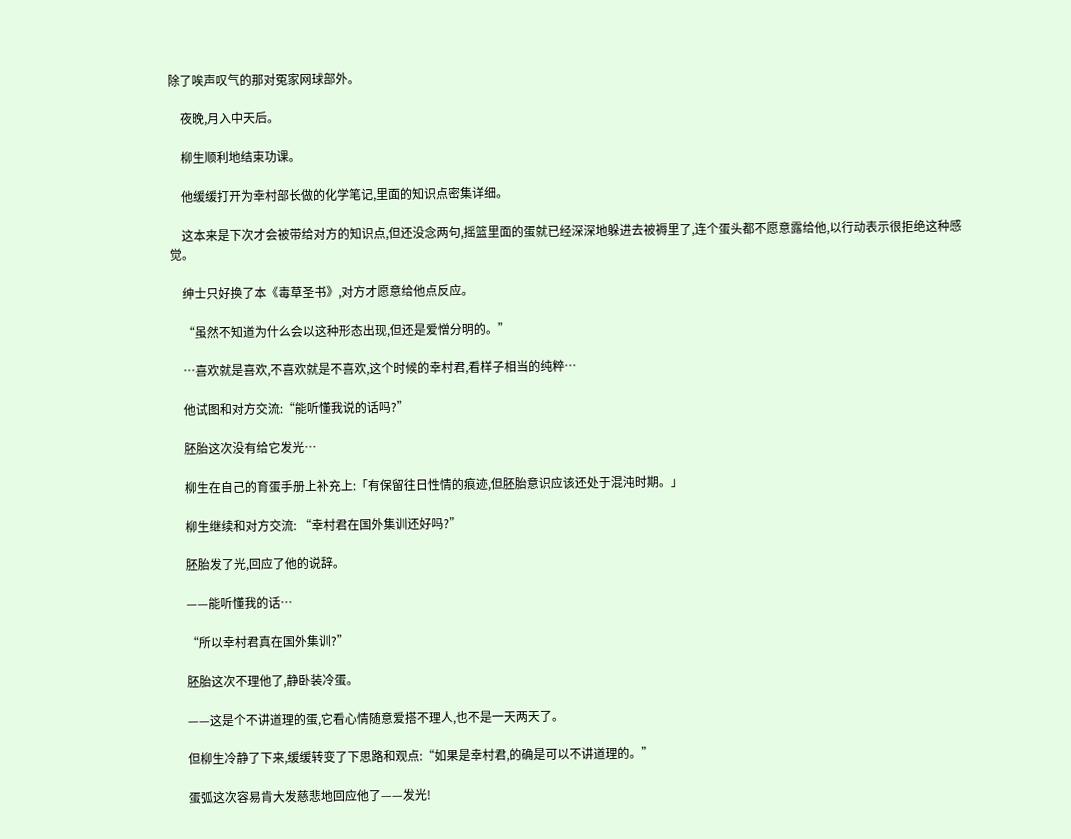除了唉声叹气的那对冤家网球部外。

    夜晚,月入中天后。

    柳生顺利地结束功课。

    他缓缓打开为幸村部长做的化学笔记,里面的知识点密集详细。

    这本来是下次才会被带给对方的知识点,但还没念两句,摇篮里面的蛋就已经深深地躲进去被褥里了,连个蛋头都不愿意露给他,以行动表示很拒绝这种感觉。

    绅士只好换了本《毒草圣书》,对方才愿意给他点反应。

    “虽然不知道为什么会以这种形态出现,但还是爱憎分明的。”

    …喜欢就是喜欢,不喜欢就是不喜欢,这个时候的幸村君,看样子相当的纯粹…

    他试图和对方交流:“能听懂我说的话吗?”

    胚胎这次没有给它发光…

    柳生在自己的育蛋手册上补充上:「有保留往日性情的痕迹,但胚胎意识应该还处于混沌时期。」

    柳生继续和对方交流: “幸村君在国外集训还好吗?”

    胚胎发了光,回应了他的说辞。

    ——能听懂我的话…

    “所以幸村君真在国外集训?”

    胚胎这次不理他了,静卧装冷蛋。

    ——这是个不讲道理的蛋,它看心情随意爱搭不理人,也不是一天两天了。

    但柳生冷静了下来,缓缓转变了下思路和观点:“如果是幸村君,的确是可以不讲道理的。”

    蛋弧这次容易肯大发慈悲地回应他了——发光!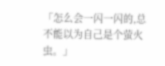「怎么会一闪一闪的,总不能以为自己是个萤火虫。」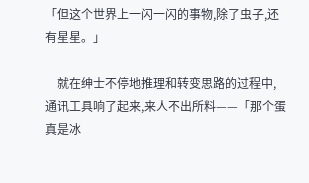「但这个世界上一闪一闪的事物,除了虫子,还有星星。」

    就在绅士不停地推理和转变思路的过程中,通讯工具响了起来,来人不出所料——「那个蛋真是冰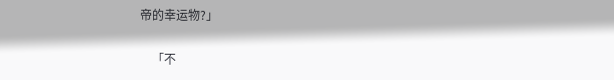帝的幸运物?」

    「不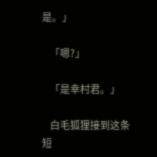是。」

    「嗯?」

    「是幸村君。」

    白毛狐狸接到这条短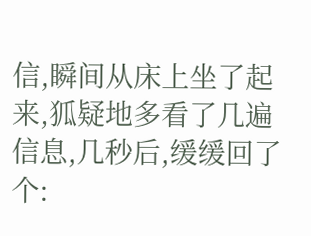信,瞬间从床上坐了起来,狐疑地多看了几遍信息,几秒后,缓缓回了个: